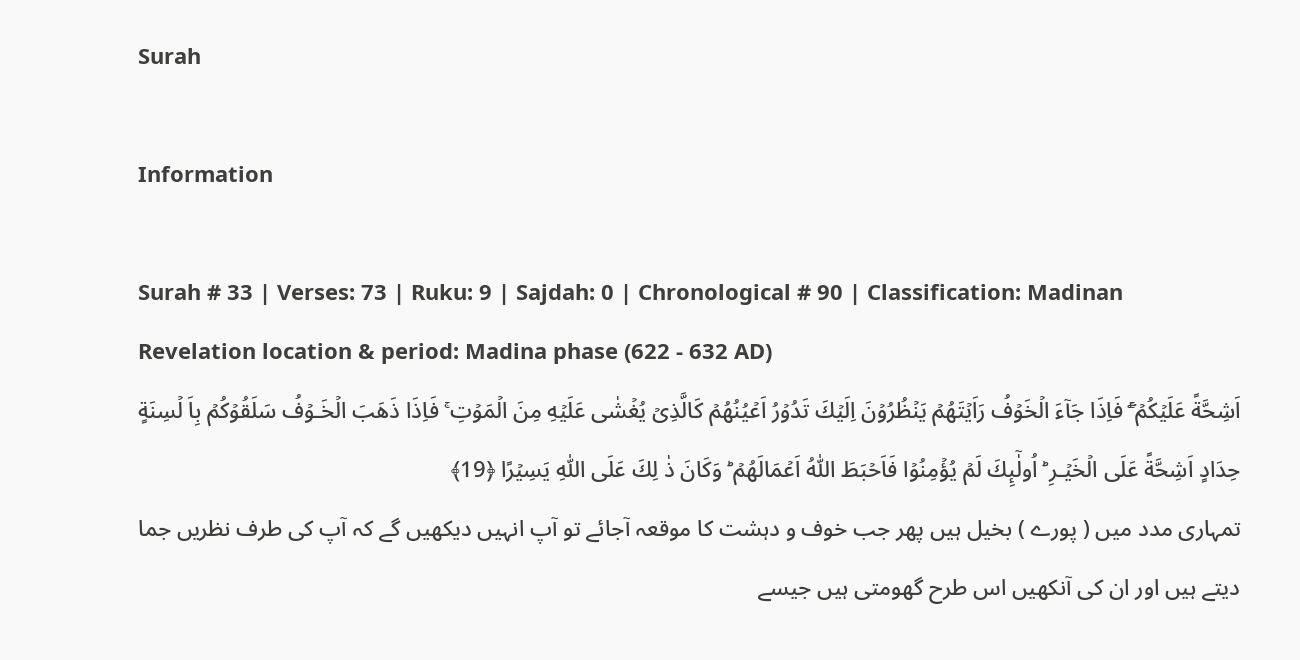Surah

Information

Surah # 33 | Verses: 73 | Ruku: 9 | Sajdah: 0 | Chronological # 90 | Classification: Madinan
Revelation location & period: Madina phase (622 - 632 AD)
اَشِحَّةً عَلَيۡكُمۡ ‌‌ۖۚ فَاِذَا جَآءَ الۡخَوۡفُ رَاَيۡتَهُمۡ يَنۡظُرُوۡنَ اِلَيۡكَ تَدُوۡرُ اَعۡيُنُهُمۡ كَالَّذِىۡ يُغۡشٰى عَلَيۡهِ مِنَ الۡمَوۡتِ‌ ۚ فَاِذَا ذَهَبَ الۡخَـوۡفُ سَلَقُوۡكُمۡ بِاَ لۡسِنَةٍ حِدَادٍ اَشِحَّةً عَلَى الۡخَيۡـرِ‌ ؕ اُولٰٓٮِٕكَ لَمۡ يُؤۡمِنُوۡا فَاَحۡبَطَ اللّٰهُ اَعۡمَالَهُمۡ‌ ؕ وَكَانَ ذٰ لِكَ عَلَى اللّٰهِ يَسِيۡرًا ﴿19﴾
تمہاری مدد میں ( پورے ) بخیل ہیں پھر جب خوف و دہشت کا موقعہ آجائے تو آپ انہیں دیکھیں گے کہ آپ کی طرف نظریں جما دیتے ہیں اور ان کی آنکھیں اس طرح گھومتی ہیں جیسے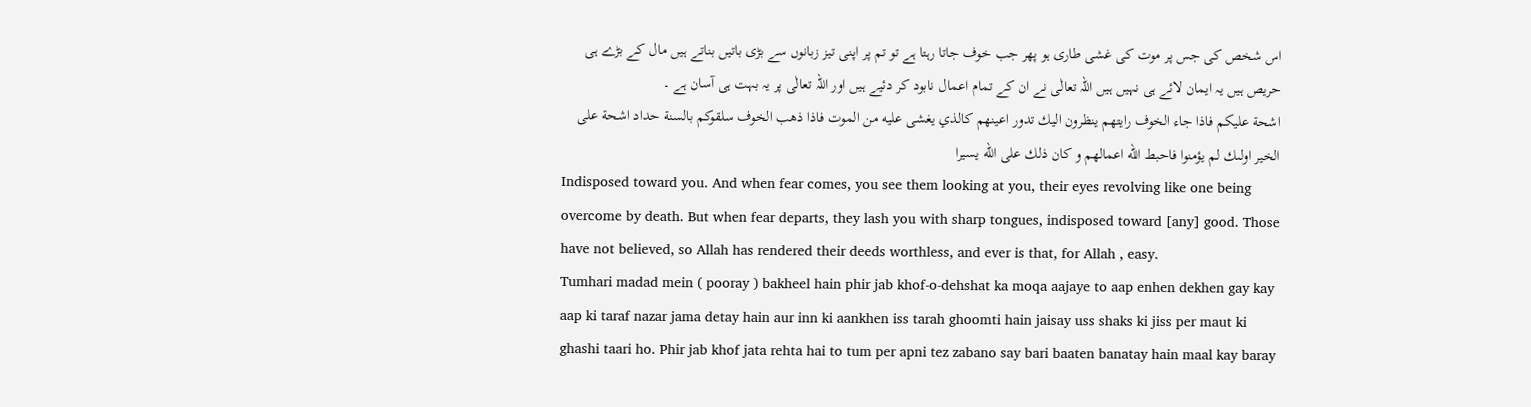اس شخص کی جس پر موت کی غشی طاری ہو پھر جب خوف جاتا رہتا ہے تو تم پر اپنی تیز زبانوں سے بڑی باتیں بناتے ہیں مال کے بڑے ہی حریص ہیں یہ ایمان لائے ہی نہیں ہیں اللہ تعالٰی نے ان کے تمام اعمال نابود کر دئیے ہیں اور اللہ تعالٰی پر یہ بہت ہی آسان ہے ۔
اشحة عليكم فاذا جاء الخوف رايتهم ينظرون اليك تدور اعينهم كالذي يغشى عليه من الموت فاذا ذهب الخوف سلقوكم بالسنة حداد اشحة على الخير اولىك لم يؤمنوا فاحبط الله اعمالهم و كان ذلك على الله يسيرا
Indisposed toward you. And when fear comes, you see them looking at you, their eyes revolving like one being overcome by death. But when fear departs, they lash you with sharp tongues, indisposed toward [any] good. Those have not believed, so Allah has rendered their deeds worthless, and ever is that, for Allah , easy.
Tumhari madad mein ( pooray ) bakheel hain phir jab khof-o-dehshat ka moqa aajaye to aap enhen dekhen gay kay aap ki taraf nazar jama detay hain aur inn ki aankhen iss tarah ghoomti hain jaisay uss shaks ki jiss per maut ki ghashi taari ho. Phir jab khof jata rehta hai to tum per apni tez zabano say bari baaten banatay hain maal kay baray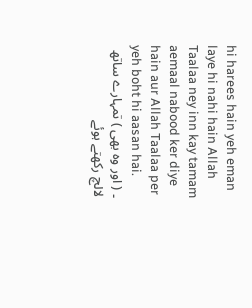hi harees hain yeh eman laye hi nahi hain Allah Taalaa ney inn kay tamam aemaal nabood ker diye hain aur Allah Taalaa per yeh boht hi aasan hai.
۔ ( اور وہ بھی ) تمہارے ساتھ لالچ رکھتے ہوئے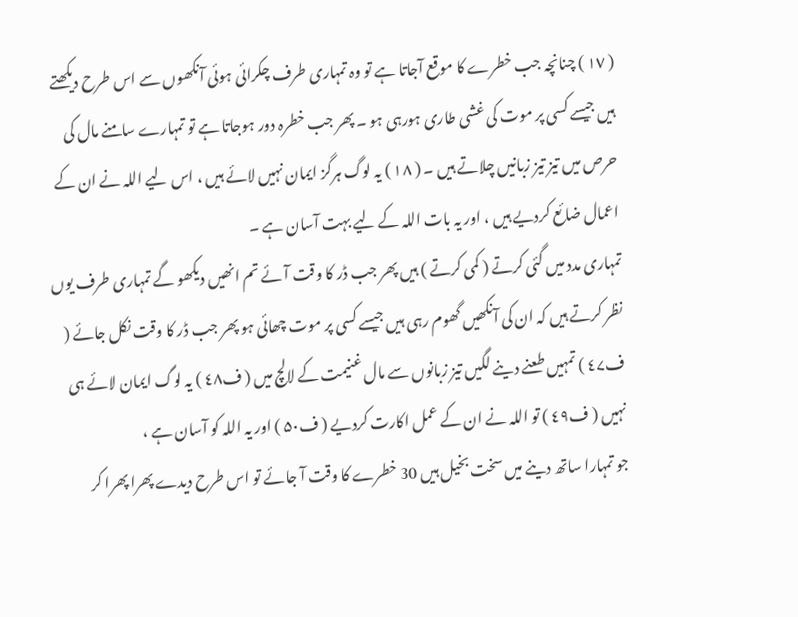( ١٧ ) چنانچہ جب خطرے کا موقع آجاتا ہے تو وہ تمہاری طرف چکرائی ہوئی آنکھوں سے اس طرح دیکھتے ہیں جیسے کسی پر موت کی غشی طاری ہورہی ہو ۔ پھر جب خطرہ دور ہوجاتا ہے تو تمہارے سامنے مال کی حرص میں تیز تیز زبانیں چلاتے ہیں ۔ ( ١٨ ) یہ لوگ ہرگز ایمان نہیں لائے ہیں ، اس لیے اللہ نے ان کے اعمال ضائع کردیے ہیں ، اور یہ بات اللہ کے لیے بہت آسان ہے ۔
تمہاری مدد میں گئی کرتے ( کمی کرتے ) ہیں پھر جب ڈر کا وقت آئے تم انھیں دیکھو گے تمہاری طرف یوں نظر کرتے ہیں کہ ان کی آنکھیں گھوم رہی ہیں جیسے کسی پر موت چھائی ہو پھر جب ڈر کا وقت نکل جائے ( ف٤۷ ) تمہیں طعنے دینے لگیں تیز زبانوں سے مال غنیمت کے لالچ میں ( ف٤۸ ) یہ لوگ ایمان لائے ہی نہیں ( ف٤۹ ) تو اللہ نے ان کے عمل اکارت کردیے ( ف۵۰ ) اور یہ اللہ کو آسان ہے ،
جو تمہارا ساتھ دینے میں سخت بخیل ہیں 30 خطرے کا وقت آ جائے تو اس طرح دیدے پھرا پھرا کر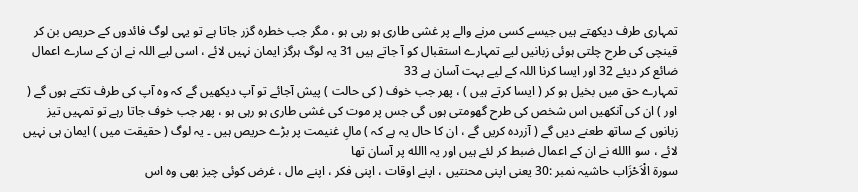تمہاری طرف دیکھتے ہیں جیسے کسی مرنے والے پر غشی طاری ہو رہی ہو ، مگر جب خطرہ گزر جاتا ہے تو یہی لوگ فائدوں کے حریص بن کر قینچی کی طرح چلتی ہوئی زبانیں لیے تمہارے استقبال کو آ جاتے ہیں 31 یہ لوگ ہرگز ایمان نہیں لائے ، اسی لیے اللہ نے ان کے سارے اعمال ضائع کر دیئے 32 اور ایسا کرنا اللہ کے لیے بہت آسان ہے 33
تمہارے حق میں بخیل ہو کر ( ایسا کرتے ہیں ) ، پھر جب خوف ( کی حالت ) پیش آجائے تو آپ دیکھیں گے کہ وہ آپ کی طرف تکتے ہوں گے ( اور ) ان کی آنکھیں اس شخص کی طرح گھومتی ہوں گی جس پر موت کی غشی طاری ہو رہی ہو ، پھر جب خوف جاتا رہے تو تمہیں تیز زبانوں کے ساتھ طعنے دیں گے ( آزردہ کریں گے ، ان کا حال یہ ہے کہ ) مالِ غنیمت پر بڑے حریص ہیں ۔ یہ لوگ ( حقیقت میں ) ایمان ہی نہیں لائے ، سو االله نے ان کے اعمال ضبط کر لئے ہیں اور یہ االله پر آسان تھا
سورة الْاَحْزَاب حاشیہ نمبر :30 یعنی اپنی محنتیں ، اپنے اوقات ، اپنی فکر ، اپنے مال ، غرض کوئی چیز بھی وہ اس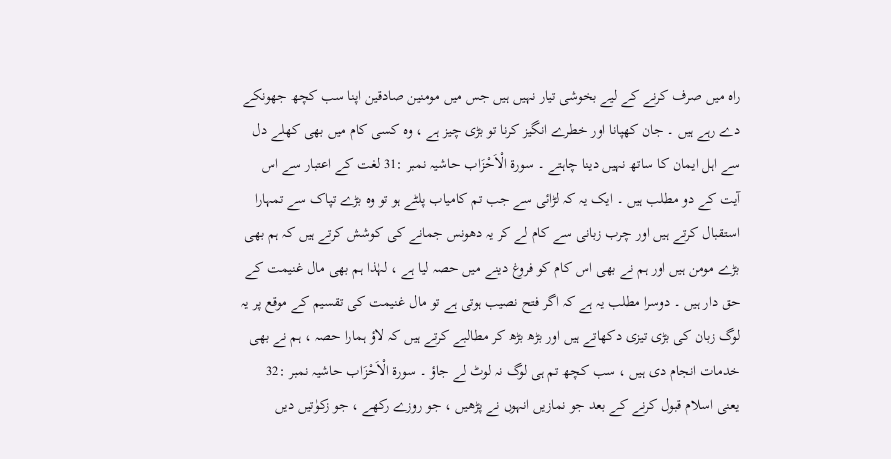راہ میں صرف کرنے کے لیے بخوشی تیار نہیں ہیں جس میں مومنین صادقین اپنا سب کچھ جھونکے دے رہے ہیں ۔ جان کھپانا اور خطرے انگیز کرنا تو بڑی چیز ہے ، وہ کسی کام میں بھی کھلے دل سے اہل ایمان کا ساتھ نہیں دینا چاہتے ۔ سورة الْاَحْزَاب حاشیہ نمبر :31 لغت کے اعتبار سے اس آیت کے دو مطلب ہیں ۔ ایک یہ کہ لڑائی سے جب تم کامیاب پلٹے ہو تو وہ بڑے تپاک سے تمہارا استقبال کرتے ہیں اور چرب زبانی سے کام لے کر یہ دھونس جمانے کی کوشش کرتے ہیں کہ ہم بھی بڑے مومن ہیں اور ہم نے بھی اس کام کو فروغ دینے میں حصہ لیا ہے ، لہٰذا ہم بھی مال غنیمت کے حق دار ہیں ۔ دوسرا مطلب یہ ہے کہ اگر فتح نصیب ہوتی ہے تو مال غنیمت کی تقسیم کے موقع پر یہ لوگ زبان کی بڑی تیزی دکھاتے ہیں اور بڑھ بڑھ کر مطالبے کرتے ہیں کہ لاؤ ہمارا حصہ ، ہم نے بھی خدمات انجام دی ہیں ، سب کچھ تم ہی لوگ نہ لوٹ لے جاؤ ۔ سورة الْاَحْزَاب حاشیہ نمبر :32 یعنی اسلام قبول کرنے کے بعد جو نمازیں انہوں نے پڑھیں ، جو روزے رکھے ، جو زکوٰتیں دیں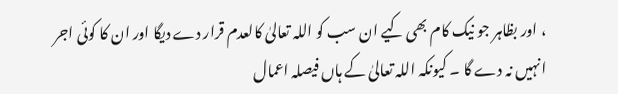، اور بظاہر جو نیک کام بھی کیے ان سب کو اللہ تعالیٰ کالعدم قرار دے دیگا اور ان کا کوئی اجر انہیں نہ دے گا ۔ کیونکہ اللہ تعالیٰ کے ہاں فیصلہ اعمال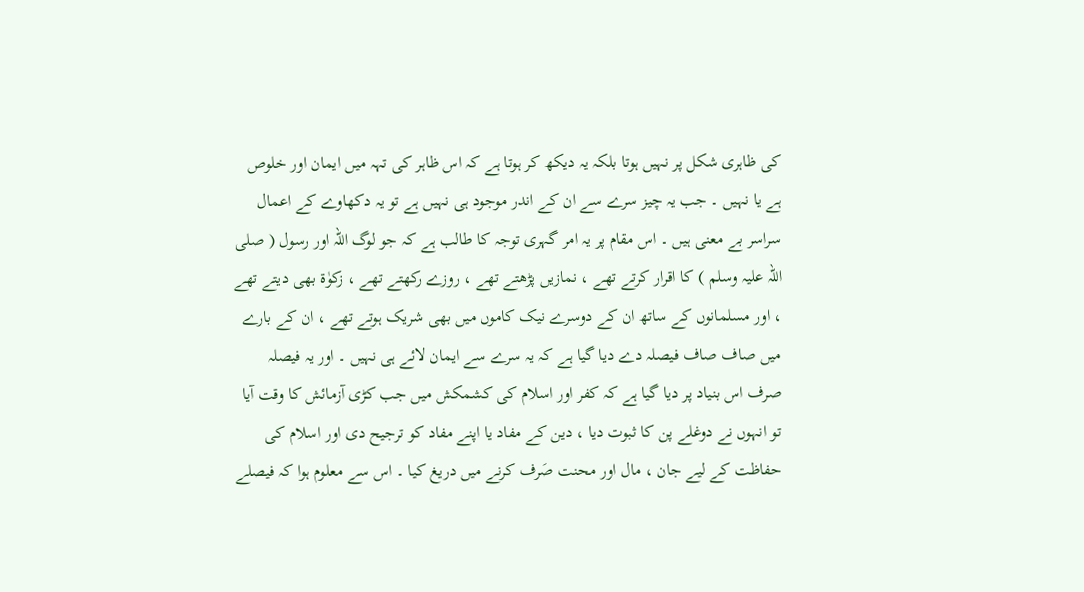کی ظاہری شکل پر نہیں ہوتا بلکہ یہ دیکھ کر ہوتا ہے کہ اس ظاہر کی تہہ میں ایمان اور خلوص ہے یا نہیں ۔ جب یہ چیز سرے سے ان کے اندر موجود ہی نہیں ہے تو یہ دکھاوے کے اعمال سراسر بے معنی ہیں ۔ اس مقام پر یہ امر گہری توجہ کا طالب ہے کہ جو لوگ اللہ اور رسول ( صلی اللہ علیہ وسلم ) کا اقرار کرتے تھے ، نمازیں پڑھتے تھے ، روزے رکھتے تھے ، زکوٰۃ بھی دیتے تھے ، اور مسلمانوں کے ساتھ ان کے دوسرے نیک کاموں میں بھی شریک ہوتے تھے ، ان کے بارے میں صاف صاف فیصلہ دے دیا گیا ہے کہ یہ سرے سے ایمان لائے ہی نہیں ۔ اور یہ فیصلہ صرف اس بنیاد پر دیا گیا ہے کہ کفر اور اسلام کی کشمکش میں جب کڑی آزمائش کا وقت آیا تو انہوں نے دوغلے پن کا ثبوت دیا ، دین کے مفاد یا اپنے مفاد کو ترجیح دی اور اسلام کی حفاظت کے لیے جان ، مال اور محنت صَرف کرنے میں دریغ کیا ۔ اس سے معلوم ہوا کہ فیصلے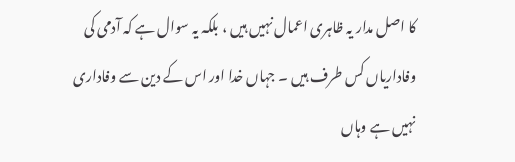کا اصل مدار یہ ظاہری اعمال نہیں ہیں ، بلکہ یہ سوال ہے کہ آدمی کی وفاداریاں کس طرف ہیں ۔ جہاں خدا اور اس کے دین سے وفاداری نہیں ہے وہاں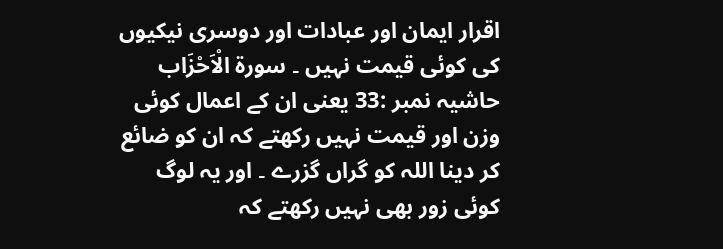اقرار ایمان اور عبادات اور دوسری نیکیوں کی کوئی قیمت نہیں ۔ سورة الْاَحْزَاب حاشیہ نمبر :33 یعنی ان کے اعمال کوئی وزن اور قیمت نہیں رکھتے کہ ان کو ضائع کر دینا اللہ کو گراں گزرے ۔ اور یہ لوگ کوئی زور بھی نہیں رکھتے کہ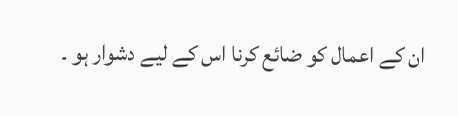ان کے اعمال کو ضائع کرنا اس کے لیے دشوار ہو ۔